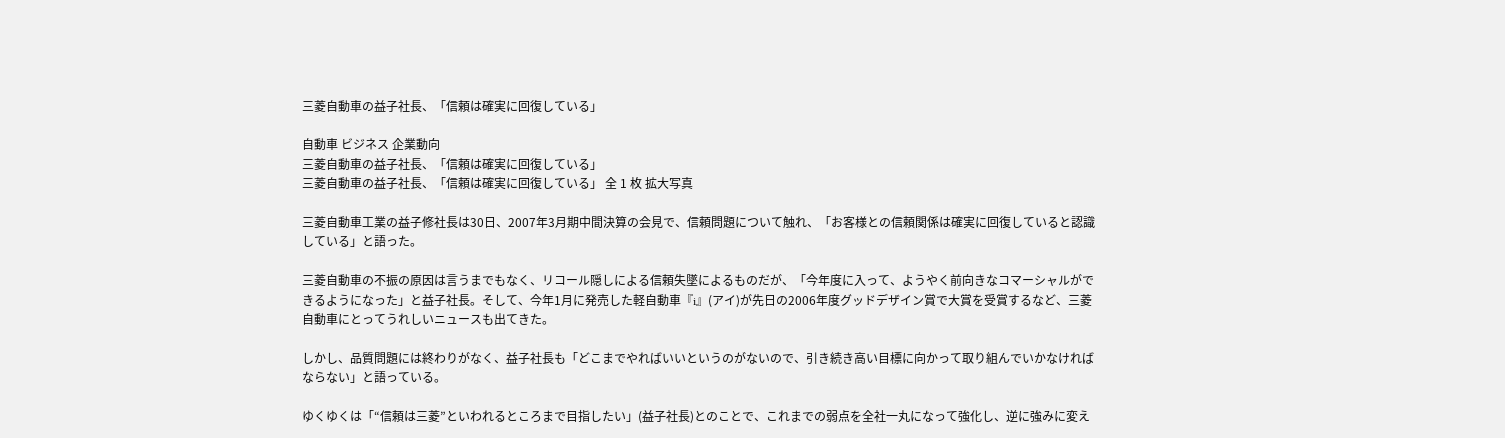三菱自動車の益子社長、「信頼は確実に回復している」

自動車 ビジネス 企業動向
三菱自動車の益子社長、「信頼は確実に回復している」
三菱自動車の益子社長、「信頼は確実に回復している」 全 1 枚 拡大写真

三菱自動車工業の益子修社長は30日、2007年3月期中間決算の会見で、信頼問題について触れ、「お客様との信頼関係は確実に回復していると認識している」と語った。

三菱自動車の不振の原因は言うまでもなく、リコール隠しによる信頼失墜によるものだが、「今年度に入って、ようやく前向きなコマーシャルができるようになった」と益子社長。そして、今年1月に発売した軽自動車『i』(アイ)が先日の2006年度グッドデザイン賞で大賞を受賞するなど、三菱自動車にとってうれしいニュースも出てきた。

しかし、品質問題には終わりがなく、益子社長も「どこまでやればいいというのがないので、引き続き高い目標に向かって取り組んでいかなければならない」と語っている。

ゆくゆくは「“信頼は三菱”といわれるところまで目指したい」(益子社長)とのことで、これまでの弱点を全社一丸になって強化し、逆に強みに変え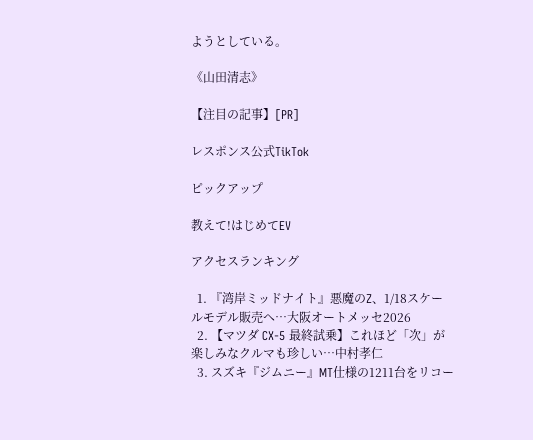ようとしている。

《山田清志》

【注目の記事】[PR]

レスポンス公式TikTok

ピックアップ

教えて!はじめてEV

アクセスランキング

  1. 『湾岸ミッドナイト』悪魔のZ、1/18スケールモデル販売へ…大阪オートメッセ2026
  2. 【マツダ CX-5 最終試乗】これほど「次」が楽しみなクルマも珍しい…中村孝仁
  3. スズキ『ジムニー』MT仕様の1211台をリコー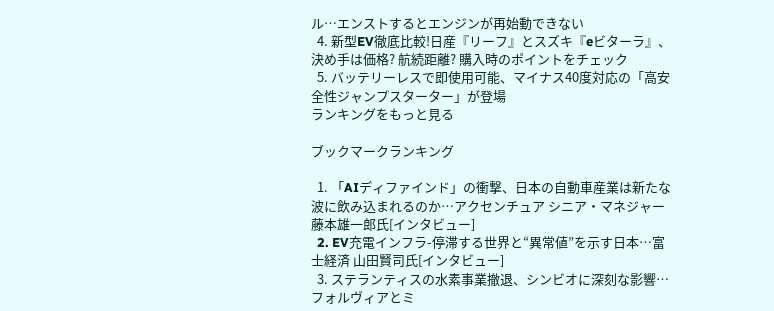ル…エンストするとエンジンが再始動できない
  4. 新型EV徹底比較!日産『リーフ』とスズキ『eビターラ』、決め手は価格? 航続距離? 購入時のポイントをチェック
  5. バッテリーレスで即使用可能、マイナス40度対応の「高安全性ジャンプスターター」が登場
ランキングをもっと見る

ブックマークランキング

  1. 「AIディファインド」の衝撃、日本の自動車産業は新たな波に飲み込まれるのか…アクセンチュア シニア・マネジャー 藤本雄一郎氏[インタビュー]
  2. EV充電インフラ-停滞する世界と“異常値”を示す日本…富士経済 山田賢司氏[インタビュー]
  3. ステランティスの水素事業撤退、シンビオに深刻な影響…フォルヴィアとミ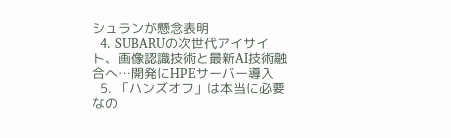シュランが懸念表明
  4. SUBARUの次世代アイサイト、画像認識技術と最新AI技術融合へ…開発にHPEサーバー導入
  5. 「ハンズオフ」は本当に必要なの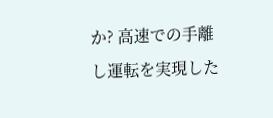か? 高速での手離し運転を実現した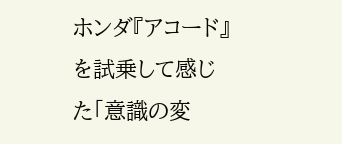ホンダ『アコード』を試乗して感じた「意識の変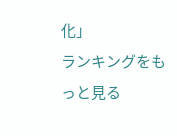化」
ランキングをもっと見る